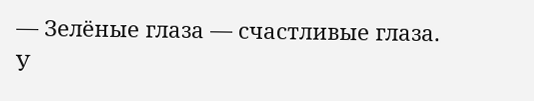— Зелёные глаза — счастливые глаза. У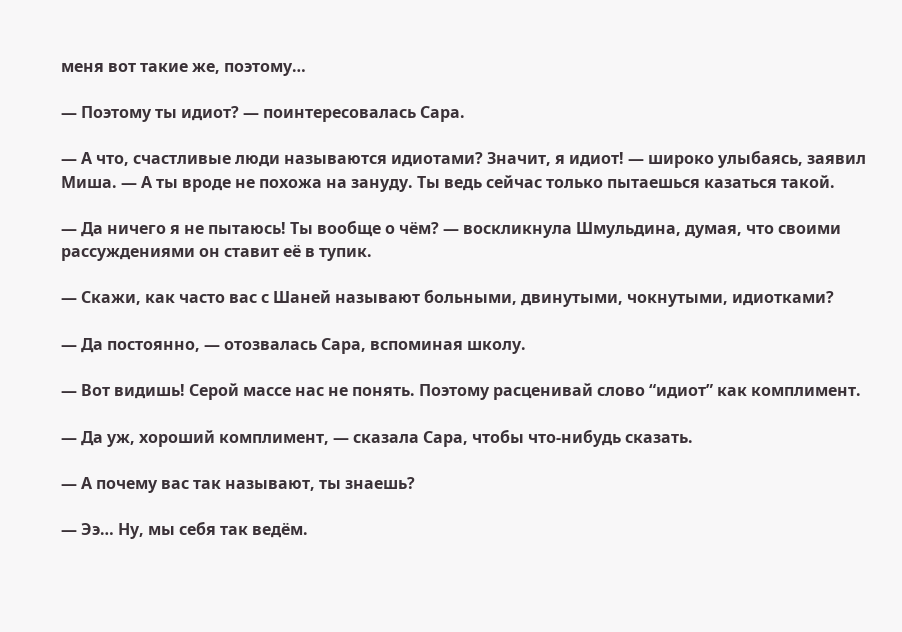меня вот такие же, поэтому…

— Поэтому ты идиот? — поинтересовалась Сара.

— А что, счастливые люди называются идиотами? Значит, я идиот! — широко улыбаясь, заявил Миша. — А ты вроде не похожа на зануду. Ты ведь сейчас только пытаешься казаться такой.

— Да ничего я не пытаюсь! Ты вообще о чём? — воскликнула Шмульдина, думая, что своими рассуждениями он ставит её в тупик.

— Скажи, как часто вас с Шаней называют больными, двинутыми, чокнутыми, идиотками?

— Да постоянно, — отозвалась Сара, вспоминая школу.

— Вот видишь! Серой массе нас не понять. Поэтому расценивай слово “идиот” как комплимент.

— Да уж, хороший комплимент, — сказала Сара, чтобы что-нибудь сказать.

— А почему вас так называют, ты знаешь?

— Ээ… Ну, мы себя так ведём.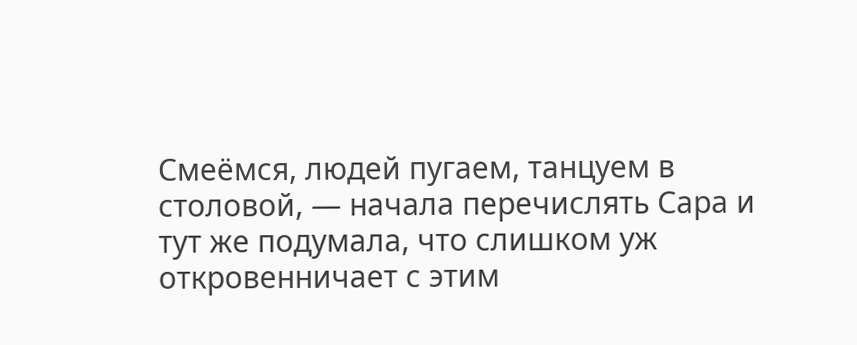Смеёмся, людей пугаем, танцуем в столовой, — начала перечислять Сара и тут же подумала, что слишком уж откровенничает с этим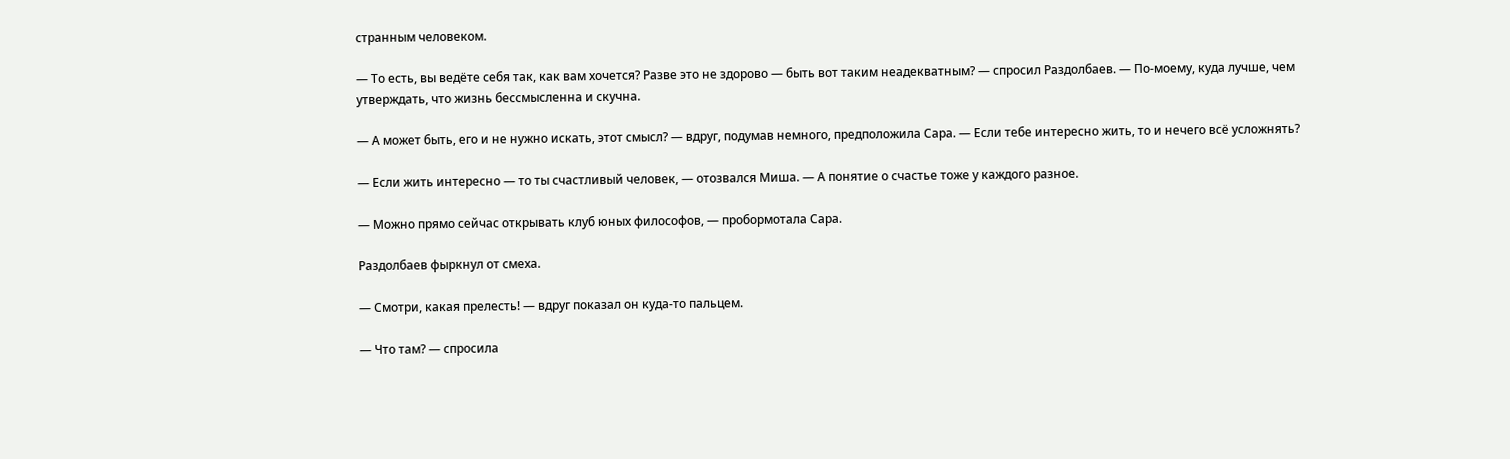странным человеком.

— То есть, вы ведёте себя так, как вам хочется? Разве это не здорово — быть вот таким неадекватным? — спросил Раздолбаев. — По-моему, куда лучше, чем утверждать, что жизнь бессмысленна и скучна.

— А может быть, его и не нужно искать, этот смысл? — вдруг, подумав немного, предположила Сара. — Если тебе интересно жить, то и нечего всё усложнять?

— Если жить интересно — то ты счастливый человек, — отозвался Миша. — А понятие о счастье тоже у каждого разное.

— Можно прямо сейчас открывать клуб юных философов, — пробормотала Сара.

Раздолбаев фыркнул от смеха.

— Смотри, какая прелесть! — вдруг показал он куда-то пальцем.

— Что там? — спросила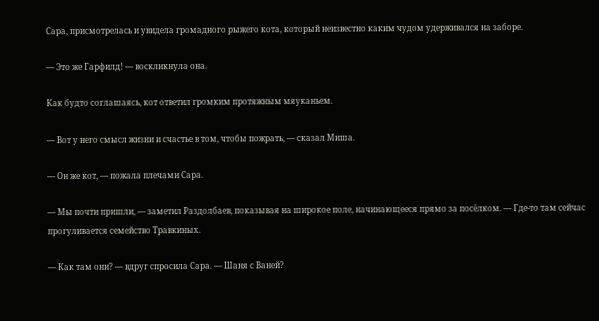Сара, присмотрелась и увидела громадного рыжего кота, который неизвестно каким чудом удерживался на заборе.

— Это же Гарфилд! — воскликнула она.

Как будто соглашаясь, кот ответил громким протяжным мяуканьем.

— Вот у него смысл жизни и счастье в том, чтобы пожрать, — сказал Миша.

— Он же кот, — пожала плечами Сара.

— Мы почти пришли, — заметил Раздолбаев, показывая на широкое поле, начинающееся прямо за посёлком. — Где-то там сейчас прогуливается семейство Травкиных.

— Как там они? — вдруг спросила Сара. — Шаня с Ваней?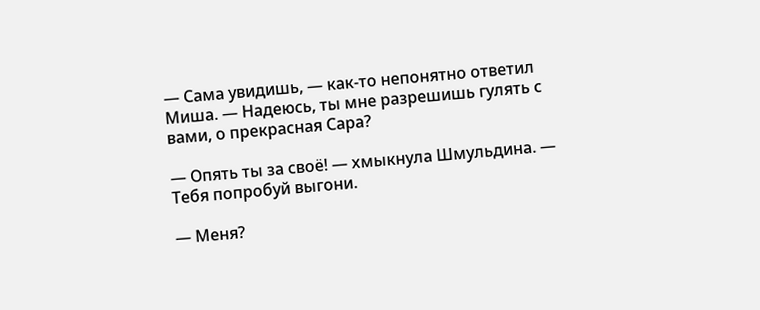— Сама увидишь, — как-то непонятно ответил Миша. — Надеюсь, ты мне разрешишь гулять с вами, о прекрасная Сара?

— Опять ты за своё! — хмыкнула Шмульдина. — Тебя попробуй выгони.

— Меня?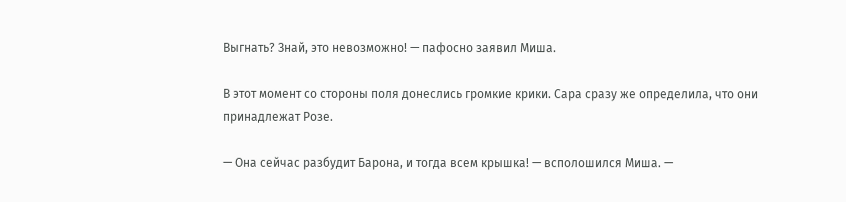Выгнать? Знай, это невозможно! — пафосно заявил Миша.

В этот момент со стороны поля донеслись громкие крики. Сара сразу же определила, что они принадлежат Розе.

— Она сейчас разбудит Барона, и тогда всем крышка! — всполошился Миша. —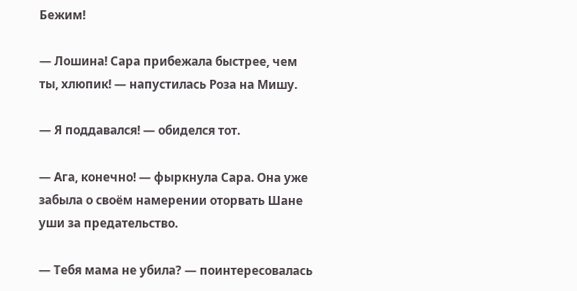Бежим!

— Лошина! Сара прибежала быстрее, чем ты, хлюпик! — напустилась Роза на Мишу.

— Я поддавался! — обиделся тот.

— Ага, конечно! — фыркнула Сара. Она уже забыла о своём намерении оторвать Шане уши за предательство.

— Тебя мама не убила? — поинтересовалась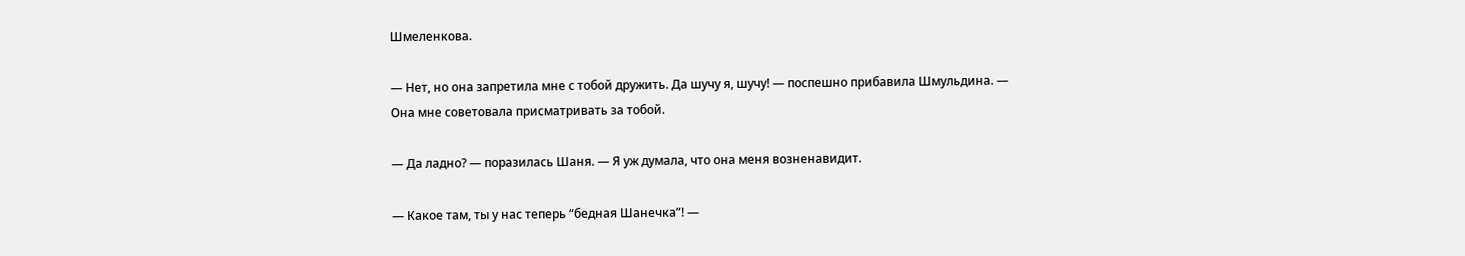Шмеленкова.

— Нет, но она запретила мне с тобой дружить. Да шучу я, шучу! — поспешно прибавила Шмульдина. — Она мне советовала присматривать за тобой.

— Да ладно? — поразилась Шаня. — Я уж думала, что она меня возненавидит.

— Какое там, ты у нас теперь “бедная Шанечка”! —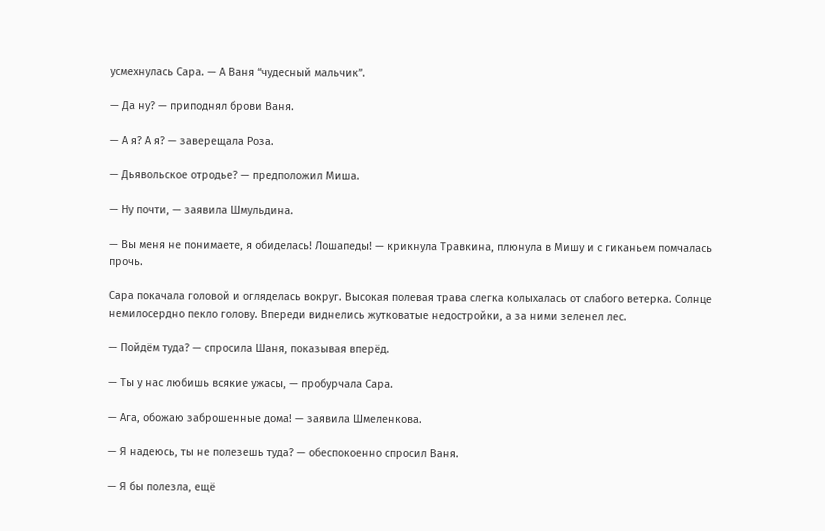усмехнулась Сара. — А Ваня “чудесный мальчик”.

— Да ну? — приподнял брови Ваня.

— А я? А я? — заверещала Роза.

— Дьявольское отродье? — предположил Миша.

— Ну почти, — заявила Шмульдина.

— Вы меня не понимаете, я обиделась! Лошапеды! — крикнула Травкина, плюнула в Мишу и с гиканьем помчалась прочь.

Сара покачала головой и огляделась вокруг. Высокая полевая трава слегка колыхалась от слабого ветерка. Солнце немилосердно пекло голову. Впереди виднелись жутковатые недостройки, а за ними зеленел лес.

— Пойдём туда? — спросила Шаня, показывая вперёд.

— Ты у нас любишь всякие ужасы, — пробурчала Сара.

— Ага, обожаю заброшенные дома! — заявила Шмеленкова.

— Я надеюсь, ты не полезешь туда? — обеспокоенно спросил Ваня.

— Я бы полезла, ещё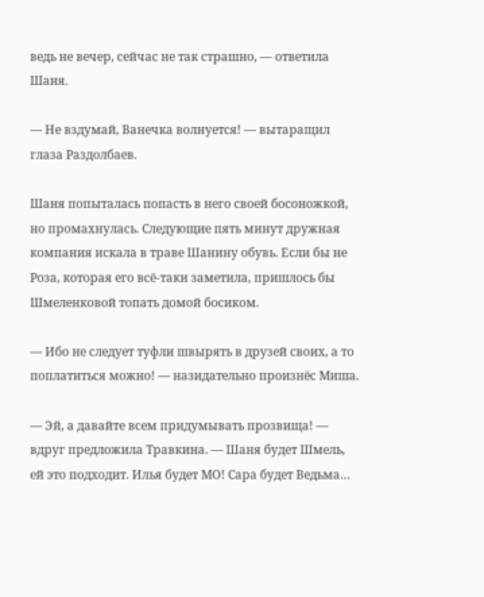ведь не вечер, сейчас не так страшно, — ответила Шаня.

— Не вздумай, Ванечка волнуется! — вытаращил глаза Раздолбаев.

Шаня попыталась попасть в него своей босоножкой, но промахнулась. Следующие пять минут дружная компания искала в траве Шанину обувь. Если бы не Роза, которая его всё-таки заметила, пришлось бы Шмеленковой топать домой босиком.

— Ибо не следует туфли швырять в друзей своих, а то поплатиться можно! — назидательно произнёс Миша.

— Эй, а давайте всем придумывать прозвища! — вдруг предложила Травкина. — Шаня будет Шмель, ей это подходит. Илья будет МО! Сара будет Ведьма…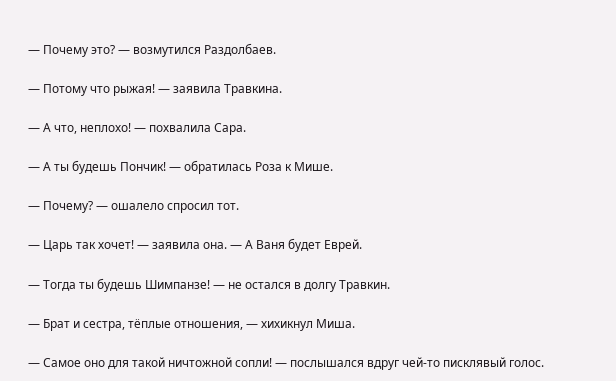— Почему это? — возмутился Раздолбаев.

— Потому что рыжая! — заявила Травкина.

— А что, неплохо! — похвалила Сара.

— А ты будешь Пончик! — обратилась Роза к Мише.

— Почему? — ошалело спросил тот.

— Царь так хочет! — заявила она. — А Ваня будет Еврей.

— Тогда ты будешь Шимпанзе! — не остался в долгу Травкин.

— Брат и сестра, тёплые отношения, — хихикнул Миша.

— Самое оно для такой ничтожной сопли! — послышался вдруг чей-то писклявый голос.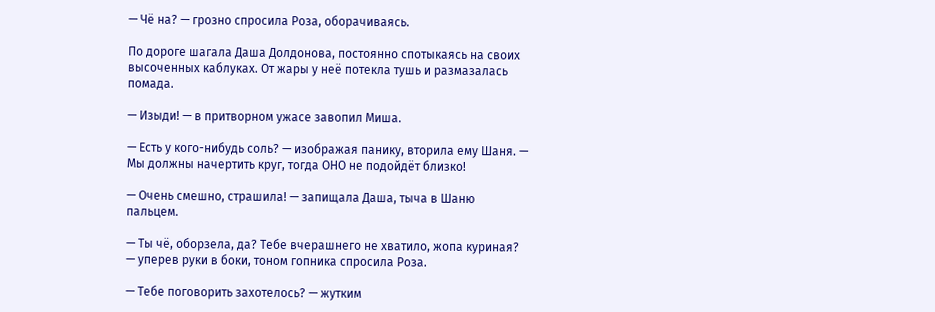— Чё на? — грозно спросила Роза, оборачиваясь.

По дороге шагала Даша Долдонова, постоянно спотыкаясь на своих высоченных каблуках. От жары у неё потекла тушь и размазалась помада.

— Изыди! — в притворном ужасе завопил Миша.

— Есть у кого-нибудь соль? — изображая панику, вторила ему Шаня. — Мы должны начертить круг, тогда ОНО не подойдёт близко!

— Очень смешно, страшила! — запищала Даша, тыча в Шаню пальцем.

— Ты чё, оборзела, да? Тебе вчерашнего не хватило, жопа куриная? — уперев руки в боки, тоном гопника спросила Роза.

— Тебе поговорить захотелось? — жутким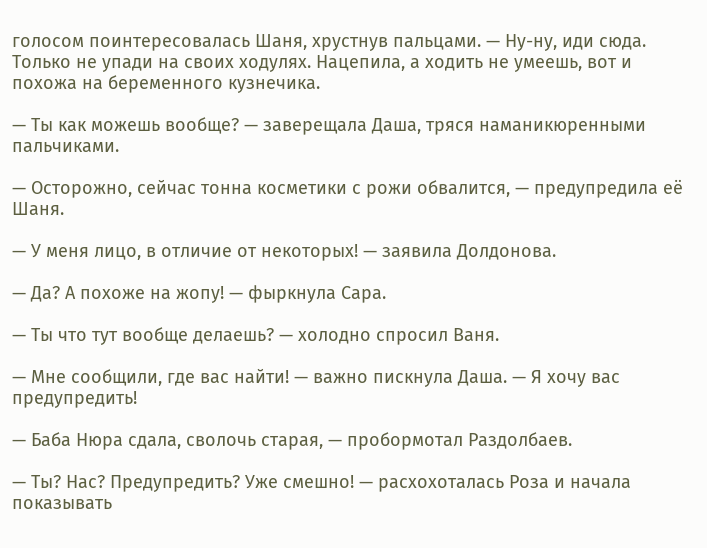голосом поинтересовалась Шаня, хрустнув пальцами. — Ну-ну, иди сюда. Только не упади на своих ходулях. Нацепила, а ходить не умеешь, вот и похожа на беременного кузнечика.

— Ты как можешь вообще? — заверещала Даша, тряся наманикюренными пальчиками.

— Осторожно, сейчас тонна косметики с рожи обвалится, — предупредила её Шаня.

— У меня лицо, в отличие от некоторых! — заявила Долдонова.

— Да? А похоже на жопу! — фыркнула Сара.

— Ты что тут вообще делаешь? — холодно спросил Ваня.

— Мне сообщили, где вас найти! — важно пискнула Даша. — Я хочу вас предупредить!

— Баба Нюра сдала, сволочь старая, — пробормотал Раздолбаев.

— Ты? Нас? Предупредить? Уже смешно! — расхохоталась Роза и начала показывать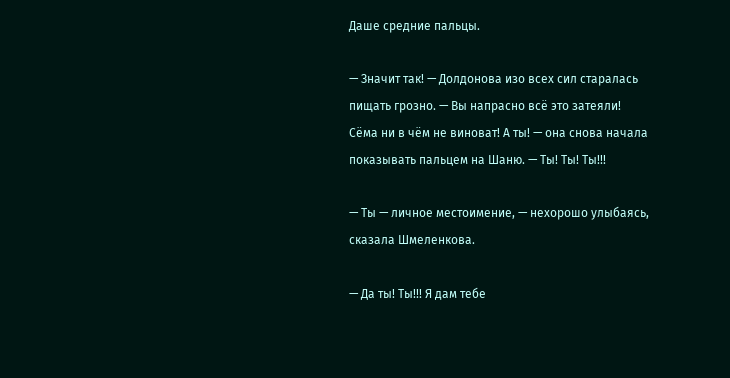Даше средние пальцы.

— Значит так! — Долдонова изо всех сил старалась пищать грозно. — Вы напрасно всё это затеяли! Сёма ни в чём не виноват! А ты! — она снова начала показывать пальцем на Шаню. — Ты! Ты! Ты!!!

— Ты — личное местоимение, — нехорошо улыбаясь, сказала Шмеленкова.

— Да ты! Ты!!! Я дам тебе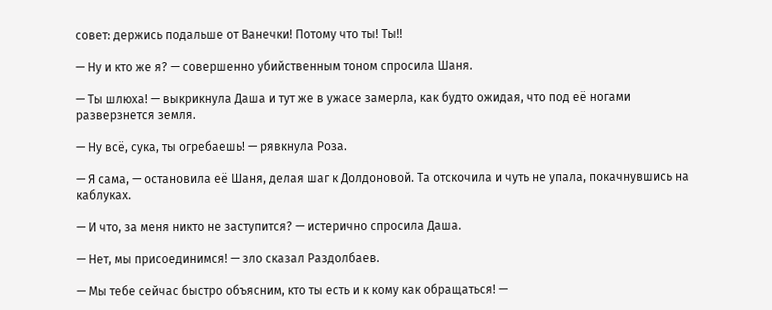совет: держись подальше от Ванечки! Потому что ты! Ты!!

— Ну и кто же я? — совершенно убийственным тоном спросила Шаня.

— Ты шлюха! — выкрикнула Даша и тут же в ужасе замерла, как будто ожидая, что под её ногами разверзнется земля.

— Ну всё, сука, ты огребаешь! — рявкнула Роза.

— Я сама, — остановила её Шаня, делая шаг к Долдоновой. Та отскочила и чуть не упала, покачнувшись на каблуках.

— И что, за меня никто не заступится? — истерично спросила Даша.

— Нет, мы присоединимся! — зло сказал Раздолбаев.

— Мы тебе сейчас быстро объясним, кто ты есть и к кому как обращаться! —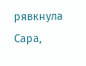рявкнула Сара,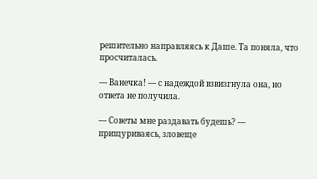решительно направляясь к Даше. Та поняла, что просчиталась.

— Ванечка! — с надеждой взвизгнула она, но ответа не получила.

— Советы мне раздавать будешь? — прищуриваясь, зловеще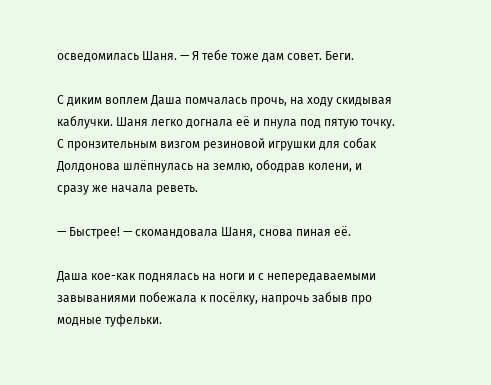осведомилась Шаня. — Я тебе тоже дам совет. Беги.

С диким воплем Даша помчалась прочь, на ходу скидывая каблучки. Шаня легко догнала её и пнула под пятую точку. С пронзительным визгом резиновой игрушки для собак Долдонова шлёпнулась на землю, ободрав колени, и сразу же начала реветь.

— Быстрее! — скомандовала Шаня, снова пиная её.

Даша кое-как поднялась на ноги и с непередаваемыми завываниями побежала к посёлку, напрочь забыв про модные туфельки.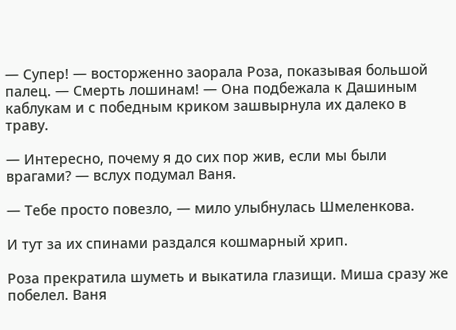— Супер! — восторженно заорала Роза, показывая большой палец. — Смерть лошинам! — Она подбежала к Дашиным каблукам и с победным криком зашвырнула их далеко в траву.

— Интересно, почему я до сих пор жив, если мы были врагами? — вслух подумал Ваня.

— Тебе просто повезло, — мило улыбнулась Шмеленкова.

И тут за их спинами раздался кошмарный хрип.

Роза прекратила шуметь и выкатила глазищи. Миша сразу же побелел. Ваня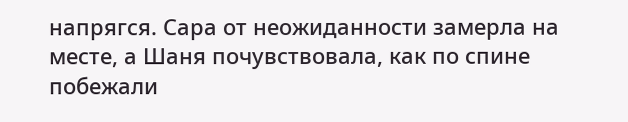напрягся. Сара от неожиданности замерла на месте, а Шаня почувствовала, как по спине побежали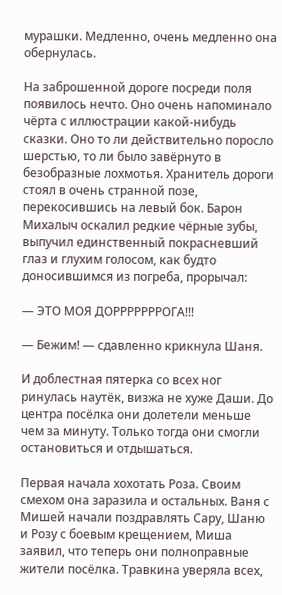мурашки. Медленно, очень медленно она обернулась.

На заброшенной дороге посреди поля появилось нечто. Оно очень напоминало чёрта с иллюстрации какой-нибудь сказки. Оно то ли действительно поросло шерстью, то ли было завёрнуто в безобразные лохмотья. Хранитель дороги стоял в очень странной позе, перекосившись на левый бок. Барон Михалыч оскалил редкие чёрные зубы, выпучил единственный покрасневший глаз и глухим голосом, как будто доносившимся из погреба, прорычал:

— ЭТО МОЯ ДОРРРРРРРОГА!!!

— Бежим! — сдавленно крикнула Шаня.

И доблестная пятерка со всех ног ринулась наутёк, визжа не хуже Даши. До центра посёлка они долетели меньше чем за минуту. Только тогда они смогли остановиться и отдышаться.

Первая начала хохотать Роза. Своим смехом она заразила и остальных. Ваня с Мишей начали поздравлять Сару, Шаню и Розу с боевым крещением, Миша заявил, что теперь они полноправные жители посёлка. Травкина уверяла всех,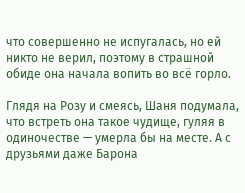что совершенно не испугалась, но ей никто не верил, поэтому в страшной обиде она начала вопить во всё горло.

Глядя на Розу и смеясь, Шаня подумала, что встреть она такое чудище, гуляя в одиночестве — умерла бы на месте. А с друзьями даже Барона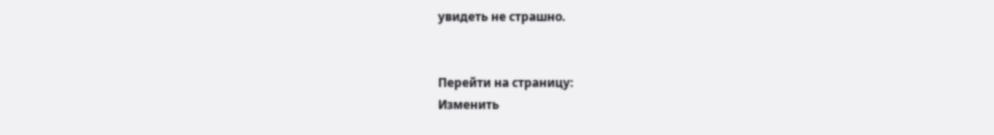увидеть не страшно.


Перейти на страницу:
Изменить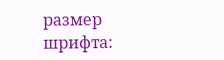размер шрифта: